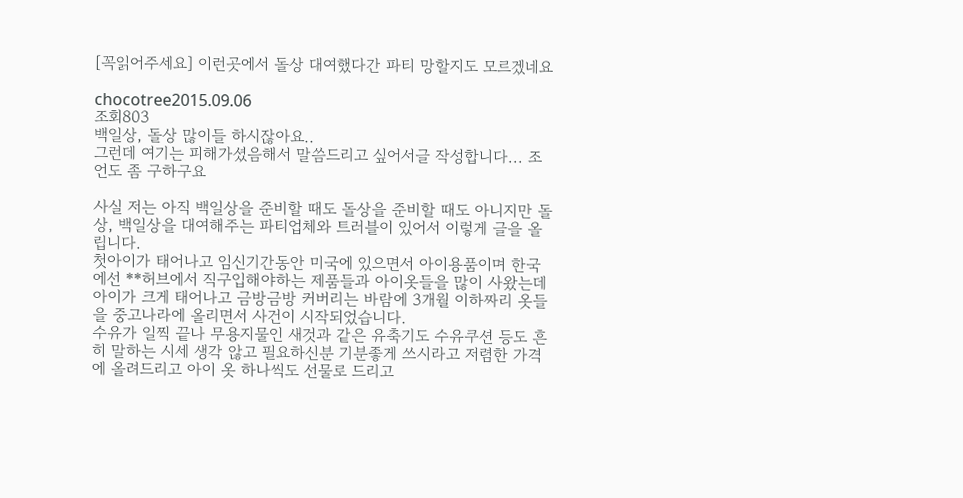[꼭읽어주세요] 이런곳에서 돌상 대여했다간 파티 망할지도 모르겠네요

chocotree2015.09.06
조회803
백일상, 돌상 많이들 하시잖아요..
그런데 여기는 피해가셨음해서 말씀드리고 싶어서글 작성합니다... 조언도 좀 구하구요

사실 저는 아직 백일상을 준비할 때도 돌상을 준비할 때도 아니지만 돌상, 백일상을 대여해주는 파티업체와 트러블이 있어서 이렇게 글을 올립니다.
첫아이가 태어나고 임신기간동안 미국에 있으면서 아이용품이며 한국에선 **허브에서 직구입해야하는 제품들과 아이옷들을 많이 사왔는데 아이가 크게 태어나고 금방금방 커버리는 바람에 3개월 이하짜리 옷들을 중고나라에 올리면서 사건이 시작되었습니다.
수유가 일찍 끝나 무용지물인 새것과 같은 유축기도 수유쿠션 등도 흔히 말하는 시세 생각 않고 필요하신분 기분좋게 쓰시라고 저렴한 가격에 올려드리고 아이 옷 하나씩도 선물로 드리고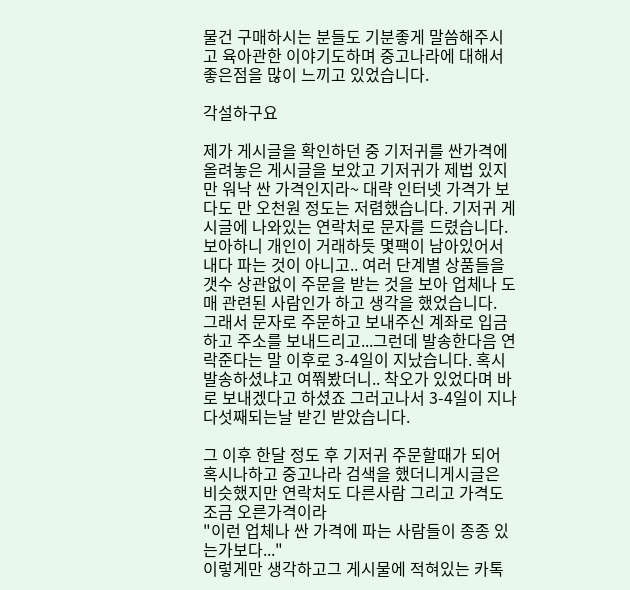물건 구매하시는 분들도 기분좋게 말씀해주시고 육아관한 이야기도하며 중고나라에 대해서 좋은점을 많이 느끼고 있었습니다.

각설하구요

제가 게시글을 확인하던 중 기저귀를 싼가격에 올려놓은 게시글을 보았고 기저귀가 제법 있지만 워낙 싼 가격인지라~ 대략 인터넷 가격가 보다도 만 오천원 정도는 저렴했습니다. 기저귀 게시글에 나와있는 연락처로 문자를 드렸습니다.
보아하니 개인이 거래하듯 몇팩이 남아있어서 내다 파는 것이 아니고.. 여러 단계별 상품들을 갯수 상관없이 주문을 받는 것을 보아 업체나 도매 관련된 사람인가 하고 생각을 했었습니다.
그래서 문자로 주문하고 보내주신 계좌로 입금하고 주소를 보내드리고...그런데 발송한다음 연락준다는 말 이후로 3-4일이 지났습니다. 혹시 발송하셨냐고 여쭤봤더니.. 착오가 있었다며 바로 보내겠다고 하셨죠 그러고나서 3-4일이 지나 다섯째되는날 받긴 받았습니다.

그 이후 한달 정도 후 기저귀 주문할때가 되어 혹시나하고 중고나라 검색을 했더니게시글은 비슷했지만 연락처도 다른사람 그리고 가격도 조금 오른가격이라
"이런 업체나 싼 가격에 파는 사람들이 종종 있는가보다..."
이렇게만 생각하고그 게시물에 적혀있는 카톡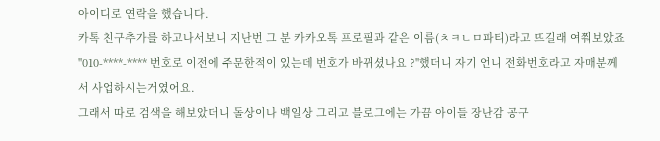아이디로 연락을 했습니다.
카톡 친구추가를 하고나서보니 지난번 그 분 카카오톡 프로필과 같은 이름(ㅊㅋㄴㅁ파티)라고 뜨길래 여쭤보았죠
"010-****-**** 번호로 이전에 주문한적이 있는데 번호가 바뀌셨나요 ?"했더니 자기 언니 전화번호라고 자매분께서 사업하시는거였어요.
그래서 따로 검색을 해보았더니 돌상이나 백일상 그리고 블로그에는 가끔 아이들 장난감 공구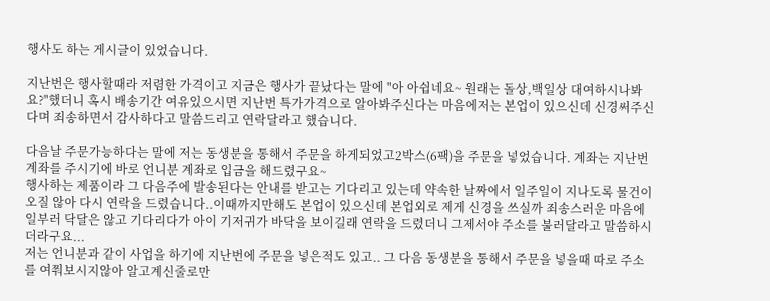행사도 하는 게시글이 있었습니다.

지난번은 행사할때라 저렴한 가격이고 지금은 행사가 끝났다는 말에 "아 아쉽네요~ 원래는 돌상,백일상 대여하시나봐요?"했더니 혹시 배송기간 여유있으시면 지난번 특가가격으로 알아봐주신다는 마음에저는 본업이 있으신데 신경써주신다며 죄송하면서 감사하다고 말씀드리고 연락달라고 했습니다.

다음날 주문가능하다는 말에 저는 동생분을 통해서 주문을 하게되었고2박스(6팩)을 주문을 넣었습니다. 계좌는 지난번 계좌를 주시기에 바로 언니분 계좌로 입금을 해드렸구요~
행사하는 제품이라 그 다음주에 발송된다는 안내를 받고는 기다리고 있는데 약속한 날짜에서 일주일이 지나도록 물건이 오질 않아 다시 연락을 드렸습니다..이때까지만해도 본업이 있으신데 본업외로 제게 신경을 쓰실까 죄송스러운 마음에 일부러 닥달은 않고 기다리다가 아이 기저귀가 바닥을 보이길래 연락을 드렸더니 그제서야 주소를 불러달라고 말씀하시더라구요...
저는 언니분과 같이 사업을 하기에 지난번에 주문을 넣은적도 있고.. 그 다음 동생분을 통해서 주문을 넣을때 따로 주소를 여쭤보시지않아 알고계신줄로만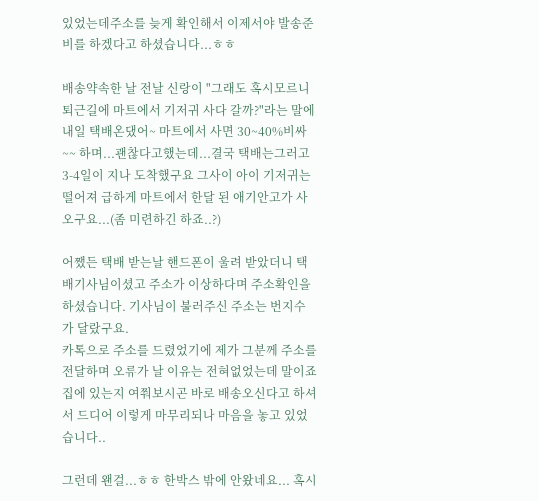있었는데주소를 늦게 확인해서 이제서야 발송준비를 하겠다고 하셨습니다...ㅎㅎ

배송약속한 날 전날 신랑이 "그래도 혹시모르니 퇴근길에 마트에서 기저귀 사다 갈까?"라는 말에 내일 택배온댔어~ 마트에서 사면 30~40%비싸~~ 하며...괜찮다고했는데...결국 택배는그러고 3-4일이 지나 도착했구요 그사이 아이 기저귀는 떨어져 급하게 마트에서 한달 된 애기안고가 사오구요...(좀 미련하긴 하죠..?)

어쨌든 택배 받는날 핸드폰이 울려 받았더니 택배기사님이셨고 주소가 이상하다며 주소확인을 하셨습니다. 기사님이 불러주신 주소는 번지수가 달랐구요.
카톡으로 주소를 드렸었기에 제가 그분께 주소를 전달하며 오류가 날 이유는 전혀없었는데 말이죠
집에 있는지 여쭤보시곤 바로 배송오신다고 하셔서 드디어 이렇게 마무리되나 마음을 놓고 있었습니다..

그런데 왠걸...ㅎㅎ 한박스 밖에 안왔네요... 혹시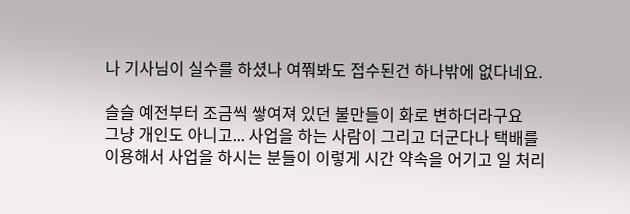나 기사님이 실수를 하셨나 여쭤봐도 접수된건 하나밖에 없다네요.

슬슬 예전부터 조금씩 쌓여져 있던 불만들이 화로 변하더라구요
그냥 개인도 아니고... 사업을 하는 사람이 그리고 더군다나 택배를 이용해서 사업을 하시는 분들이 이렇게 시간 약속을 어기고 일 처리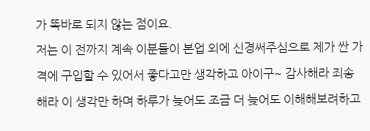가 똑바로 되지 않는 점이요.
저는 이 전까지 계속 이분들이 본업 외에 신경써주심으로 제가 싼 가격에 구입할 수 있어서 좋다고만 생각하고 아이구~ 감사해라 죄송해라 이 생각만 하며 하루가 늦어도 조금 더 늦어도 이해해보려하고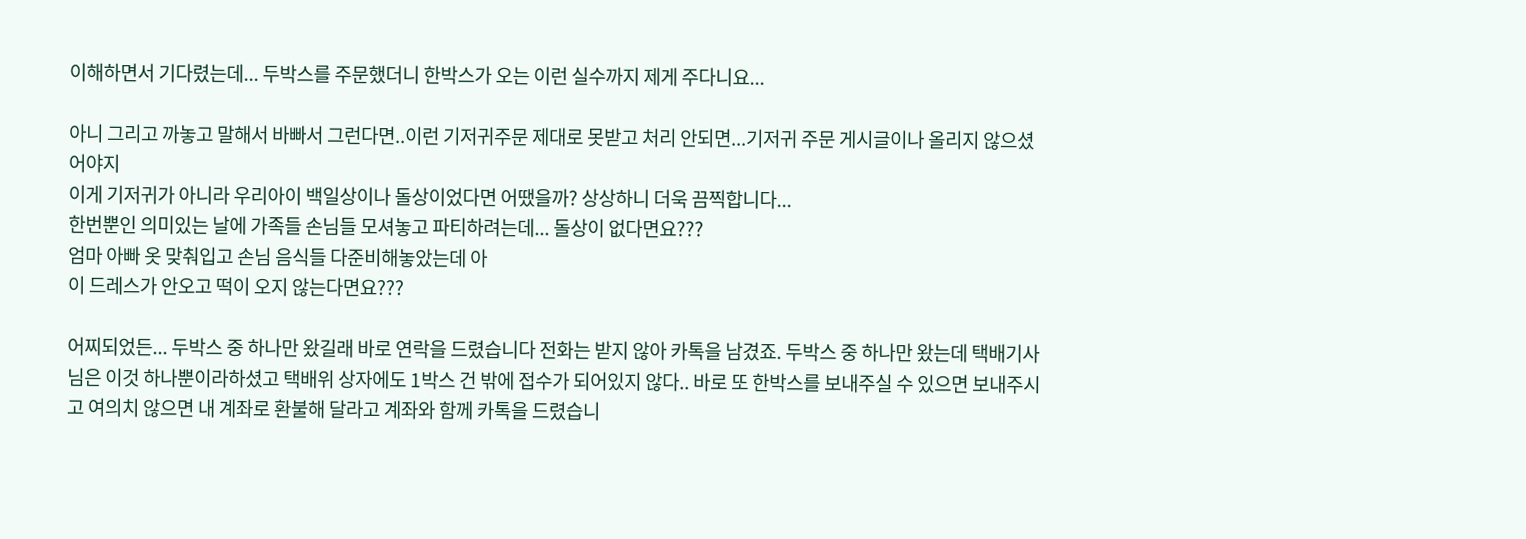이해하면서 기다렸는데... 두박스를 주문했더니 한박스가 오는 이런 실수까지 제게 주다니요...

아니 그리고 까놓고 말해서 바빠서 그런다면..이런 기저귀주문 제대로 못받고 처리 안되면...기저귀 주문 게시글이나 올리지 않으셨어야지
이게 기저귀가 아니라 우리아이 백일상이나 돌상이었다면 어땠을까? 상상하니 더욱 끔찍합니다...
한번뿐인 의미있는 날에 가족들 손님들 모셔놓고 파티하려는데... 돌상이 없다면요???
엄마 아빠 옷 맞춰입고 손님 음식들 다준비해놓았는데 아
이 드레스가 안오고 떡이 오지 않는다면요???

어찌되었든... 두박스 중 하나만 왔길래 바로 연락을 드렸습니다 전화는 받지 않아 카톡을 남겼죠. 두박스 중 하나만 왔는데 택배기사님은 이것 하나뿐이라하셨고 택배위 상자에도 1박스 건 밖에 접수가 되어있지 않다.. 바로 또 한박스를 보내주실 수 있으면 보내주시고 여의치 않으면 내 계좌로 환불해 달라고 계좌와 함께 카톡을 드렸습니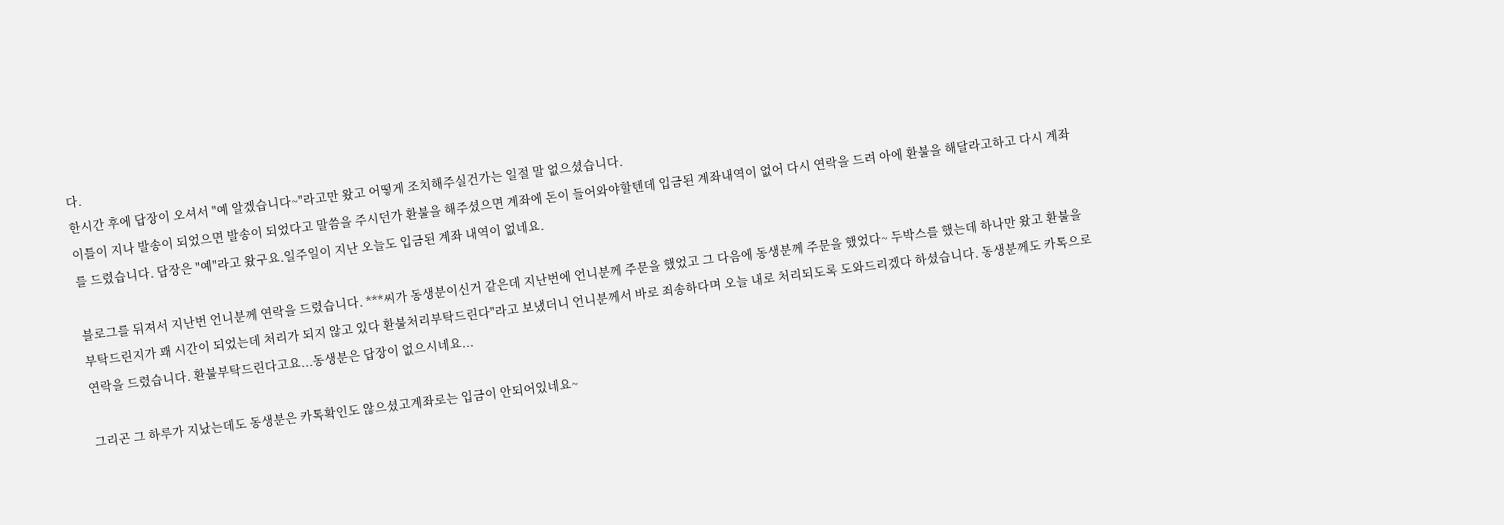다.
한시간 후에 답장이 오셔서 "예 알겠습니다~"라고만 왔고 어떻게 조치해주실건가는 일절 말 없으셨습니다.
이틀이 지나 발송이 되었으면 발송이 되었다고 말씀을 주시던가 환불을 해주셨으면 계좌에 돈이 들어와야할텐데 입금된 계좌내역이 없어 다시 연락을 드려 아에 환불을 해달라고하고 다시 계좌를 드렸습니다. 답장은 "예"라고 왔구요.일주일이 지난 오늘도 입금된 계좌 내역이 없네요.

블로그를 뒤져서 지난번 언니분께 연락을 드렸습니다. ***씨가 동생분이신거 같은데 지난번에 언니분께 주문을 했었고 그 다음에 동생분께 주문을 했었다~ 두박스를 했는데 하나만 왔고 환불을 부탁드린지가 꽤 시간이 되었는데 처리가 되지 않고 있다 환불처리부탁드린다"라고 보냈더니 언니분께서 바로 죄송하다며 오늘 내로 처리되도록 도와드리겠다 하셨습니다. 동생분께도 카톡으로 연락을 드렸습니다. 환불부탁드린다고요...동생분은 답장이 없으시네요...

그리곤 그 하루가 지났는데도 동생분은 카톡확인도 않으셨고계좌로는 입금이 안되어있네요~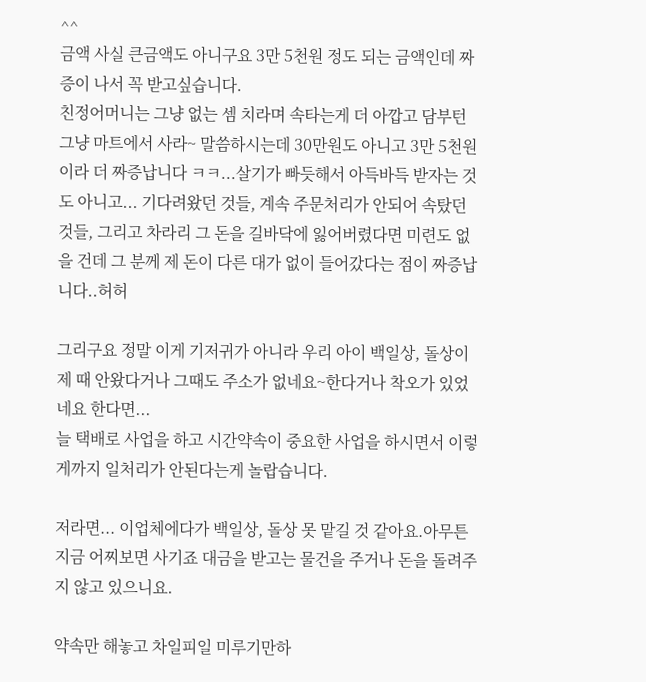^^
금액 사실 큰금액도 아니구요 3만 5천원 정도 되는 금액인데 짜증이 나서 꼭 받고싶습니다.
친정어머니는 그냥 없는 셈 치라며 속타는게 더 아깝고 담부턴 그냥 마트에서 사라~ 말씀하시는데 30만원도 아니고 3만 5천원이라 더 짜증납니다 ㅋㅋ...살기가 빠듯해서 아득바득 받자는 것도 아니고... 기다려왔던 것들, 계속 주문처리가 안되어 속탔던 것들, 그리고 차라리 그 돈을 길바닥에 잃어버렸다면 미련도 없을 건데 그 분께 제 돈이 다른 대가 없이 들어갔다는 점이 짜증납니다..허허

그리구요 정말 이게 기저귀가 아니라 우리 아이 백일상, 돌상이 제 때 안왔다거나 그때도 주소가 없네요~한다거나 착오가 있었네요 한다면...
늘 택배로 사업을 하고 시간약속이 중요한 사업을 하시면서 이렇게까지 일처리가 안된다는게 놀랍습니다.

저라면... 이업체에다가 백일상, 돌상 못 맡길 것 같아요.아무튼 지금 어찌보면 사기죠 대금을 받고는 물건을 주거나 돈을 돌려주지 않고 있으니요.

약속만 해놓고 차일피일 미루기만하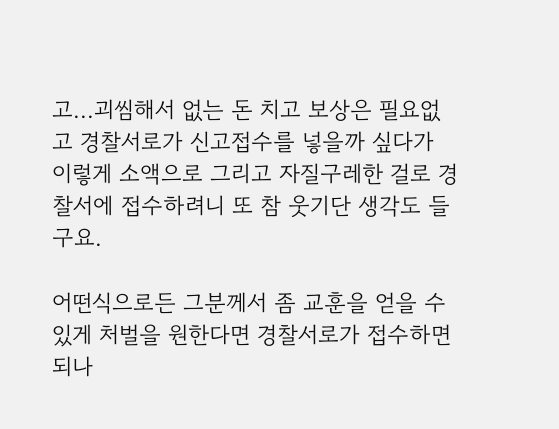고...괴씸해서 없는 돈 치고 보상은 필요없고 경찰서로가 신고접수를 넣을까 싶다가 이렇게 소액으로 그리고 자질구레한 걸로 경찰서에 접수하려니 또 참 웃기단 생각도 들구요.

어떤식으로든 그분께서 좀 교훈을 얻을 수 있게 처벌을 원한다면 경찰서로가 접수하면 되나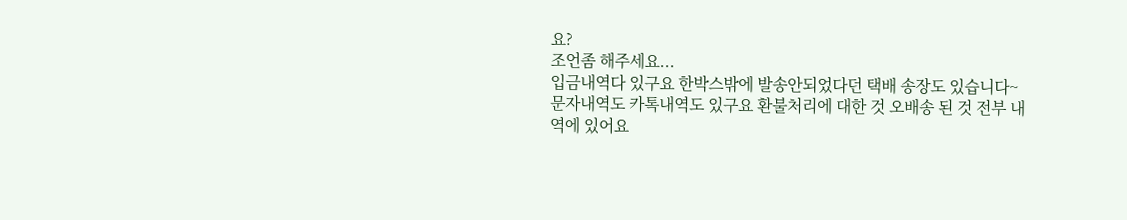요?
조언좀 해주세요...
입금내역다 있구요 한박스밖에 발송안되었다던 택배 송장도 있습니다~문자내역도 카톡내역도 있구요 환불처리에 대한 것 오배송 된 것 전부 내역에 있어요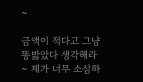~

금액이 적다고 그냥 똥밟았다 생각해라~ 제가 너무 소심하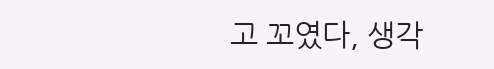고 꼬였다, 생각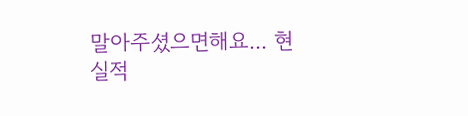말아주셨으면해요... 현실적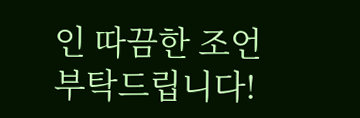인 따끔한 조언 부탁드립니다!